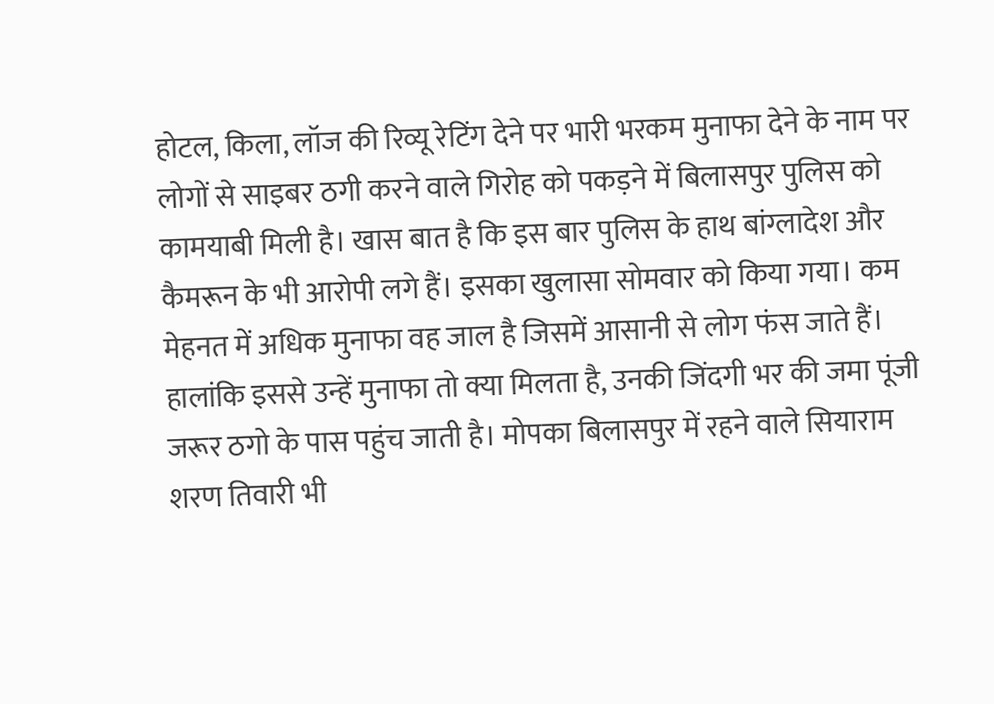होटल, किला, लॉज की रिव्यू रेटिंग देने पर भारी भरकम मुनाफा देने के नाम पर लोगों से साइबर ठगी करने वाले गिरोह को पकड़ने में बिलासपुर पुलिस को कामयाबी मिली है। खास बात है कि इस बार पुलिस के हाथ बांग्लादेश और कैमरून के भी आरोपी लगे हैं। इसका खुलासा सोमवार को किया गया। कम मेहनत में अधिक मुनाफा वह जाल है जिसमें आसानी से लोग फंस जाते हैं। हालांकि इससे उन्हें मुनाफा तो क्या मिलता है, उनकी जिंदगी भर की जमा पूंजी जरूर ठगो के पास पहुंच जाती है। मोपका बिलासपुर में रहने वाले सियाराम शरण तिवारी भी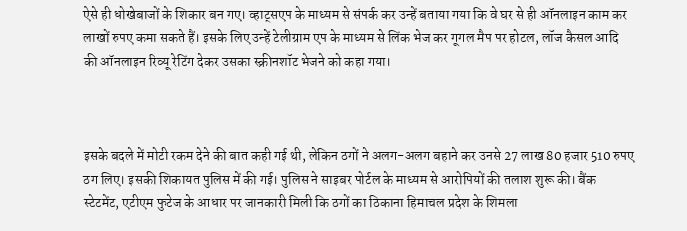ऐसे ही धोखेबाजों के शिकार बन गए। व्हाट्सएप के माध्यम से संपर्क कर उन्हें बताया गया कि वे घर से ही ऑनलाइन काम कर लाखों रुपए कमा सकते हैं। इसके लिए उन्हें टेलीग्राम एप के माध्यम से लिंक भेज कर गूगल मैप पर होटल, लॉज कैसल आदि की ऑनलाइन रिव्यू रेटिंग देकर उसका स्क्रीनशॉट भेजने को कहा गया।



इसके बदले में मोटी रकम देने की बात कही गई थी, लेकिन ठगों ने अलग-अलग बहाने कर उनसे 27 लाख 80 हजार 510 रुपए ठग लिए। इसकी शिकायत पुलिस में की गई। पुलिस ने साइबर पोर्टल के माध्यम से आरोपियों की तलाश शुरू की। बैंक स्टेटमेंट, एटीएम फुटेज के आधार पर जानकारी मिली कि ठगों का ठिकाना हिमाचल प्रदेश के शिमला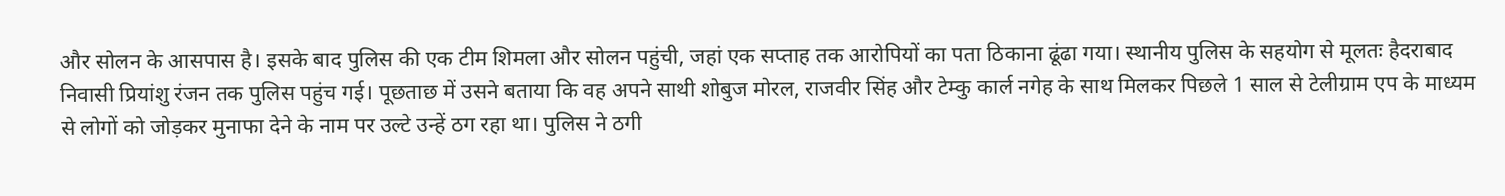और सोलन के आसपास है। इसके बाद पुलिस की एक टीम शिमला और सोलन पहुंची, जहां एक सप्ताह तक आरोपियों का पता ठिकाना ढूंढा गया। स्थानीय पुलिस के सहयोग से मूलतः हैदराबाद निवासी प्रियांशु रंजन तक पुलिस पहुंच गई। पूछताछ में उसने बताया कि वह अपने साथी शोबुज मोरल, राजवीर सिंह और टेम्कु कार्ल नगेह के साथ मिलकर पिछले 1 साल से टेलीग्राम एप के माध्यम से लोगों को जोड़कर मुनाफा देने के नाम पर उल्टे उन्हें ठग रहा था। पुलिस ने ठगी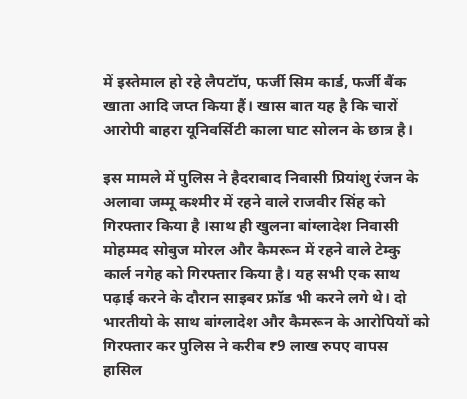में इस्तेमाल हो रहे लैपटॉप, फर्जी सिम कार्ड, फर्जी बैंक खाता आदि जप्त किया हैं। खास बात यह है कि चारों आरोपी बाहरा यूनिवर्सिटी काला घाट सोलन के छात्र है।

इस मामले में पुलिस ने हैदराबाद निवासी प्रियांशु रंजन के अलावा जम्मू कश्मीर में रहने वाले राजवीर सिंह को गिरफ्तार किया है ।साथ ही खुलना बांग्लादेश निवासी मोहम्मद सोबुज मोरल और कैमरून में रहने वाले टेम्कु कार्ल नगेह को गिरफ्तार किया है। यह सभी एक साथ पढ़ाई करने के दौरान साइबर फ्रॉड भी करने लगे थे। दो भारतीयो के साथ बांग्लादेश और कैमरून के आरोपियों को गिरफ्तार कर पुलिस ने करीब ₹9 लाख रुपए वापस हासिल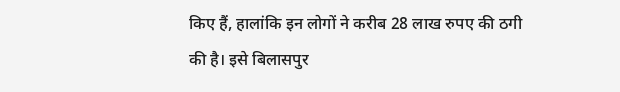किए हैं, हालांकि इन लोगों ने करीब 28 लाख रुपए की ठगी की है। इसे बिलासपुर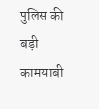पुलिस की बड़ी कामयाबी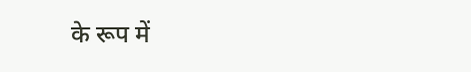के रूप में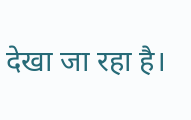देखा जा रहा है।